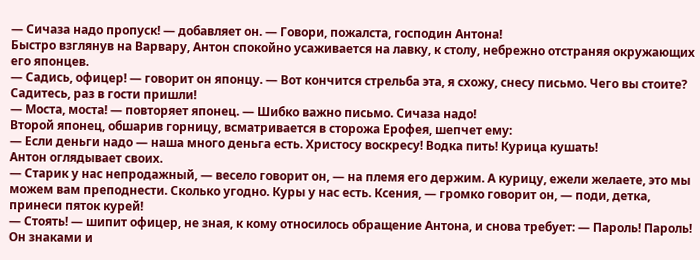— Сичаза надо пропуск! — добавляет он. — Говори, пожалста, господин Антона!
Быстро взглянув на Варвару, Антон спокойно усаживается на лавку, к столу, небрежно отстраняя окружающих его японцев.
— Садись, офицер! — говорит он японцу. — Вот кончится стрельба эта, я схожу, снесу письмо. Чего вы стоите? Садитесь, раз в гости пришли!
— Моста, моста! — повторяет японец. — Шибко важно письмо. Сичаза надо!
Второй японец, обшарив горницу, всматривается в сторожа Ерофея, шепчет ему:
— Если деньги надо — наша много деньга есть. Христосу воскресу! Водка пить! Курица кушать!
Антон оглядывает своих.
— Старик у нас непродажный, — весело говорит он, — на племя его держим. А курицу, ежели желаете, это мы можем вам преподнести. Сколько угодно. Куры у нас есть. Ксения, — громко говорит он, — поди, детка, принеси пяток курей!
— Стоять! — шипит офицер, не зная, к кому относилось обращение Антона, и снова требует: — Пароль! Пароль!
Он знаками и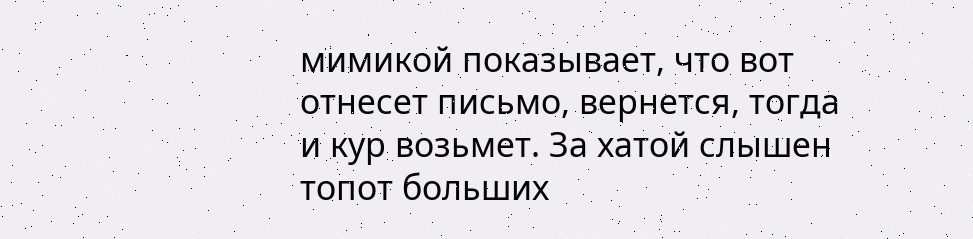мимикой показывает, что вот отнесет письмо, вернется, тогда и кур возьмет. За хатой слышен топот больших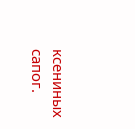ксениных сапог.